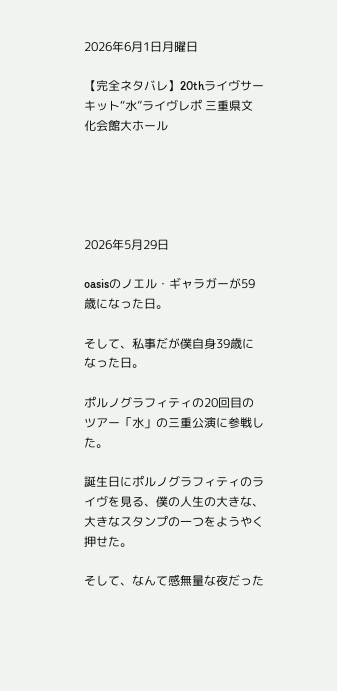2026年6月1日月曜日

【完全ネタバレ】20thライヴサーキット“水”ライヴレポ 三重県文化会館大ホール





2026年5月29日

oasisのノエル・ギャラガーが59歳になった日。

そして、私事だが僕自身39歳になった日。

ポルノグラフィティの20回目のツアー「水」の三重公演に参戦した。

誕生日にポルノグラフィティのライヴを見る、僕の人生の大きな、大きなスタンプの一つをようやく押せた。

そして、なんて感無量な夜だった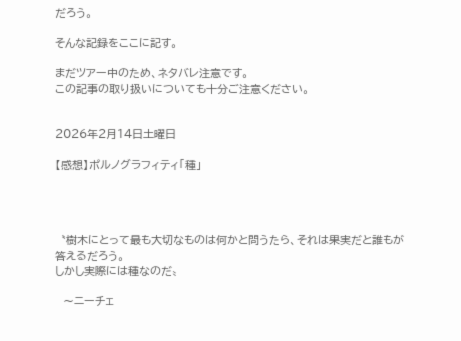だろう。

そんな記録をここに記す。

まだツアー中のため、ネタバレ注意です。
この記事の取り扱いについても十分ご注意ください。


2026年2月14日土曜日

【感想】ポルノグラフィティ「種」




〝樹木にとって最も大切なものは何かと問うたら、それは果実だと誰もが答えるだろう。
しかし実際には種なのだ〟

  〜ニーチェ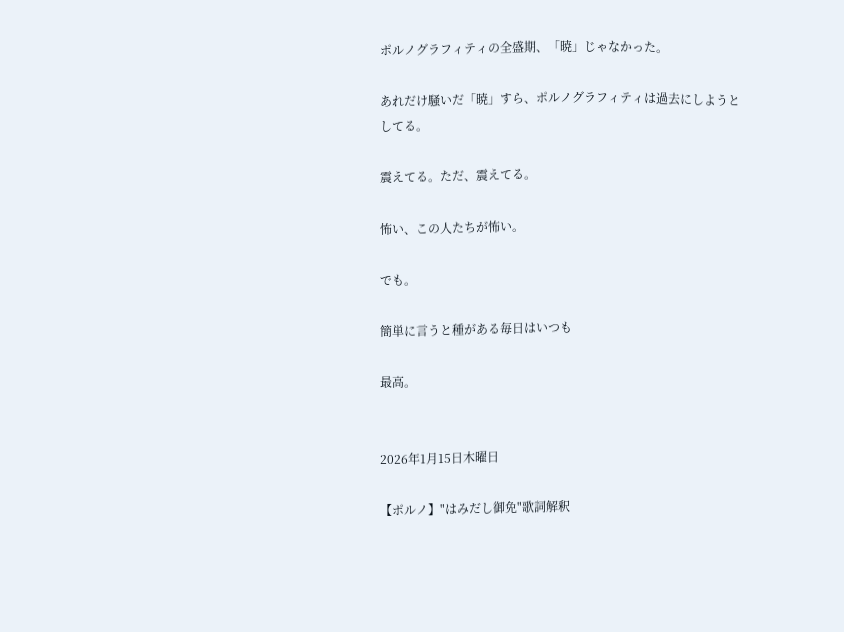ポルノグラフィティの全盛期、「暁」じゃなかった。

あれだけ騒いだ「暁」すら、ポルノグラフィティは過去にしようとしてる。

震えてる。ただ、震えてる。

怖い、この人たちが怖い。

でも。

簡単に言うと種がある毎日はいつも

最高。


2026年1月15日木曜日

【ポルノ】"はみだし御免"歌詞解釈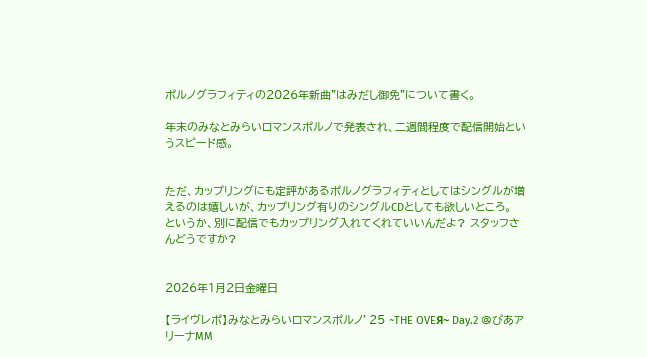ポルノグラフィティの2026年新曲"はみだし御免"について書く。

年末のみなとみらいロマンスポルノで発表され、二週間程度で配信開始というスピード感。


ただ、カップリングにも定評があるポルノグラフィティとしてはシングルが増えるのは嬉しいが、カップリング有りのシングルCDとしても欲しいところ。
というか、別に配信でもカップリング入れてくれていいんだよ? スタッフさんどうですか?


2026年1月2日金曜日

【ライヴレポ】みなとみらいロマンスポルノ’25 ~THE OVEЯ~ Day.2 @ぴあアリーナMM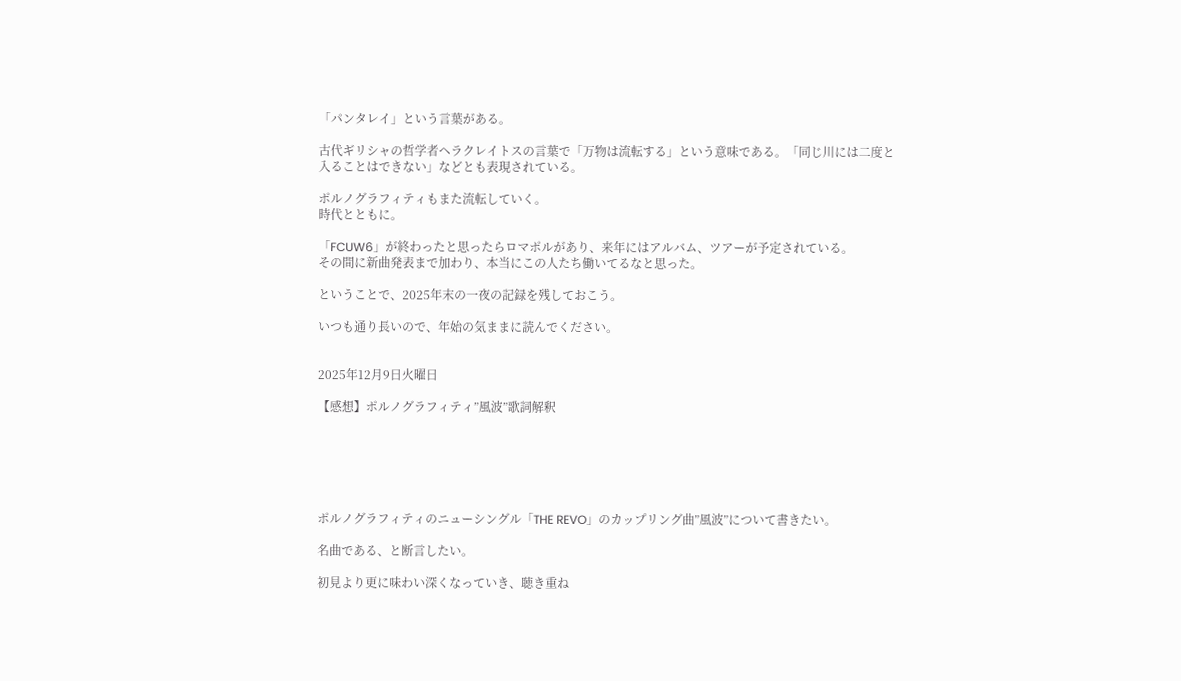「パンタレイ」という言葉がある。

古代ギリシャの哲学者ヘラクレイトスの言葉で「万物は流転する」という意味である。「同じ川には二度と入ることはできない」などとも表現されている。

ポルノグラフィティもまた流転していく。
時代とともに。

「FCUW6」が終わったと思ったらロマポルがあり、来年にはアルバム、ツアーが予定されている。
その間に新曲発表まで加わり、本当にこの人たち働いてるなと思った。

ということで、2025年末の一夜の記録を残しておこう。

いつも通り長いので、年始の気ままに読んでください。


2025年12月9日火曜日

【感想】ポルノグラフィティ”風波”歌詞解釈






ポルノグラフィティのニューシングル「THE REVO」のカップリング曲”風波”について書きたい。

名曲である、と断言したい。

初見より更に味わい深くなっていき、聴き重ね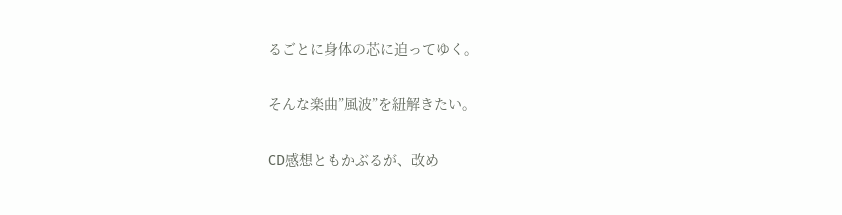るごとに身体の芯に迫ってゆく。

そんな楽曲”風波”を紐解きたい。

CD感想ともかぶるが、改め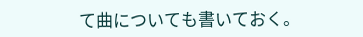て曲についても書いておく。